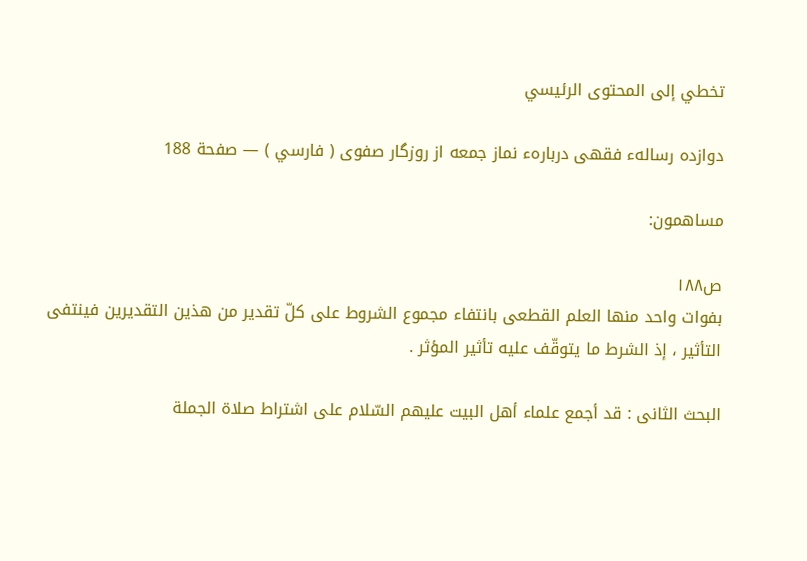تخطي إلى المحتوى الرئيسي

دوازده رسالهء فقهى دربارهء نماز جمعه از روزگار صفوى ( فارسي ) — صفحة 188

مساهمون:

ص١٨٨
بفوات واحد منها العلم القطعى بانتفاء مجموع الشروط على كلّ تقدير من هذين التقديرين فينتفى التأثير ، إذ الشرط ما يتوقّف عليه تأثير المؤثر .

البحث الثانى : قد أجمع علماء أهل البيت عليهم السّلام على اشتراط صلاة الجملة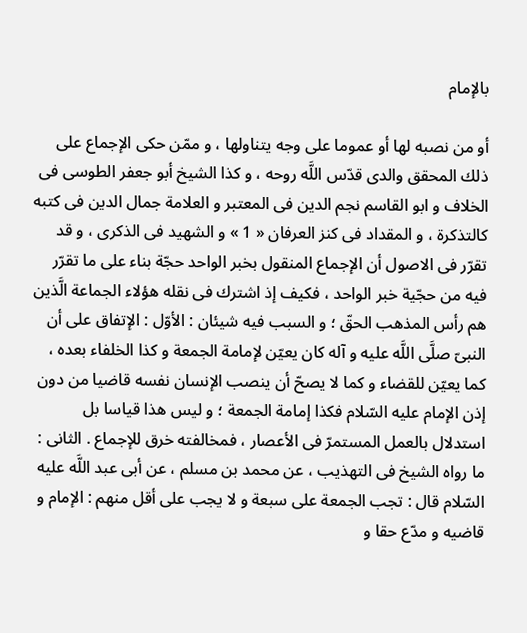بالإمام

أو من نصبه لها أو عموما على وجه يتناولها ، و ممّن حكى الإجماع على ذلك المحقق والدى قدّس اللَّه روحه ، و كذا الشيخ أبو جعفر الطوسى فى الخلاف و ابو القاسم نجم الدين فى المعتبر و العلامة جمال الدين فى كتبه كالتذكرة ، و المقداد فى كنز العرفان « 1 » و الشهيد فى الذكرى ، و قد تقرّر فى الاصول أن الإجماع المنقول بخبر الواحد حجّة بناء على ما تقرّر فيه من حجّية خبر الواحد ، فكيف إذ اشترك فى نقله هؤلاء الجماعة الَّذين هم رأس المذهب الحقّ ؛ و السبب فيه شيئان : الأوّل : الإتفاق على أن النبىّ صلَّى اللَّه عليه و آله كان يعيّن لإمامة الجمعة و كذا الخلفاء بعده ، كما يعيّن للقضاء و كما لا يصحّ أن ينصب الإنسان نفسه قاضيا من دون إذن الإمام عليه السّلام فكذا إمامة الجمعة ؛ و ليس هذا قياسا بل استدلال بالعمل المستمرّ فى الأعصار ، فمخالفته خرق للإجماع . الثانى : ما رواه الشيخ فى التهذيب ، عن محمد بن مسلم ، عن أبى عبد اللَّه عليه السّلام قال : تجب الجمعة على سبعة و لا يجب على أقل منهم : الإمام و قاضيه و مدّع حقا و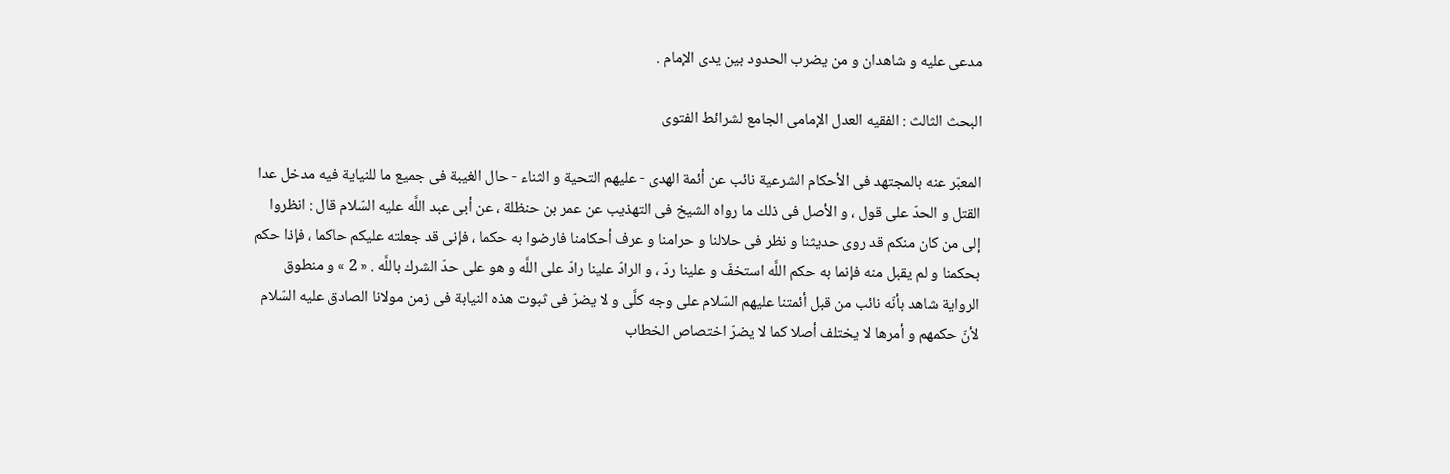مدعى عليه و شاهدان و من يضرب الحدود بين يدى الإمام .

البحث الثالث : الفقيه العدل الإمامى الجامع لشرائط الفتوى

المعبّر عنه بالمجتهد فى الأحكام الشرعية نائب عن أئمة الهدى - عليهم التحية و الثناء - حال الغيبة فى جميع ما للنياية فيه مدخل عدا القتل و الحدّ على قول ، و الأصل فى ذلك ما رواه الشيخ فى التهذيب عن عمر بن حنظلة ، عن أبى عبد اللَّه عليه السّلام قال : انظروا إلى من كان منكم قد روى حديثنا و نظر فى حلالنا و حرامنا و عرف أحكامنا فارضوا به حكما ، فإنى قد جعلته عليكم حاكما ، فإذا حكم بحكمنا و لم يقبل منه فإنما به حكم اللَّه استخفّ و علينا ردّ ، و الرادّ علينا رادّ على اللَّه و هو على حدّ الشرك باللَّه . « 2 » و منطوق الرواية شاهد بأنّه نائب من قبل أئمتنا عليهم السّلام على وجه كلَّى و لا يضرّ فى ثبوت هذه النيابة فى زمن مولانا الصادق عليه السّلام لأنّ حكمهم و أمرها لا يختلف أصلا كما لا يضرّ اختصاص الخطاب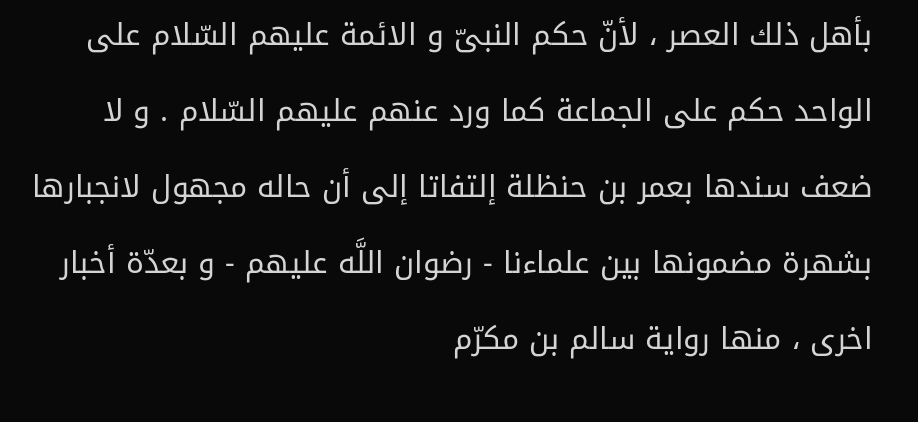بأهل ذلك العصر ، لأنّ حكم النبىّ و الائمة عليهم السّلام على الواحد حكم على الجماعة كما ورد عنهم عليهم السّلام . و لا ضعف سندها بعمر بن حنظلة إلتفاتا إلى أن حاله مجهول لانجبارها بشهرة مضمونها بين علماءنا - رضوان اللَّه عليهم - و بعدّة أخبار اخرى ، منها رواية سالم بن مكرّم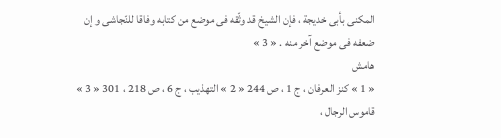المكنى بأبى خديجة ، فإن الشيخ قد وثّقه فى موضع من كتابه وفاقا للنّجاشى و إن ضعفه فى موضع آخر منه . « 3 »
هامش
« 1 » كنز العرفان ، ج 1 ، ص 244 « 2 » التهذيب ، ج 6 ، ص 218 ، 301 « 3 » قاموس الرجال ،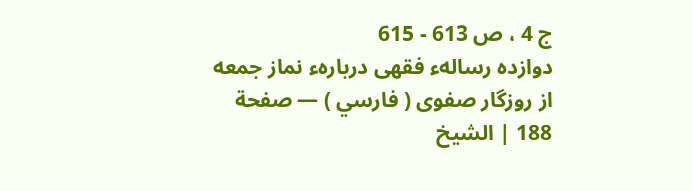ج 4 ، ص 613 - 615
دوازده رسالهء فقهى دربارهء نماز جمعه از روزگار صفوى ( فارسي ) — صفحة 188 | الشيخ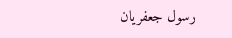رسول جعفريان